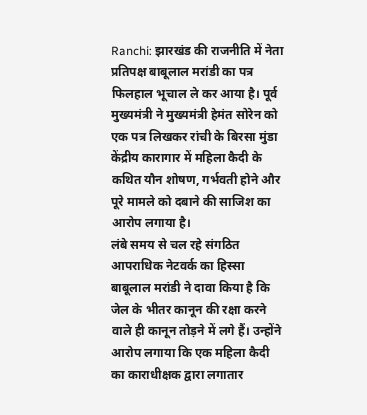Ranchi: झारखंड की राजनीति में नेता प्रतिपक्ष बाबूलाल मरांडी का पत्र फिलहाल भूचाल ले कर आया है। पूर्व मुख्यमंत्री ने मुख्यमंत्री हेमंत सोरेन को एक पत्र लिखकर रांची के बिरसा मुंडा केंद्रीय कारागार में महिला कैदी के कथित यौन शोषण, गर्भवती होने और पूरे मामले को दबाने की साजिश का आरोप लगाया है।
लंबे समय से चल रहे संगठित आपराधिक नेटवर्क का हिस्सा
बाबूलाल मरांडी ने दावा किया है कि जेल के भीतर कानून की रक्षा करने वाले ही कानून तोड़ने में लगे हैं। उन्होंने आरोप लगाया कि एक महिला कैदी का काराधीक्षक द्वारा लगातार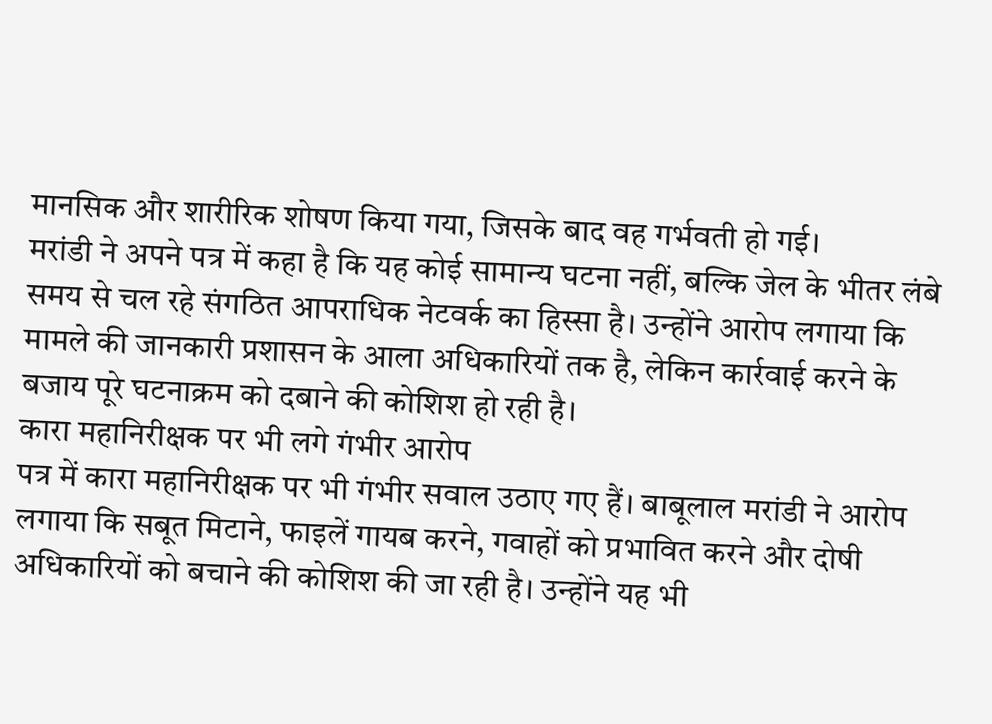मानसिक और शारीरिक शोषण किया गया, जिसके बाद वह गर्भवती हो गई।
मरांडी ने अपने पत्र में कहा है कि यह कोई सामान्य घटना नहीं, बल्कि जेल के भीतर लंबे समय से चल रहे संगठित आपराधिक नेटवर्क का हिस्सा है। उन्होंने आरोप लगाया कि मामले की जानकारी प्रशासन के आला अधिकारियों तक है, लेकिन कार्रवाई करने के बजाय पूरे घटनाक्रम को दबाने की कोशिश हो रही है।
कारा महानिरीक्षक पर भी लगे गंभीर आरोप
पत्र में कारा महानिरीक्षक पर भी गंभीर सवाल उठाए गए हैं। बाबूलाल मरांडी ने आरोप लगाया कि सबूत मिटाने, फाइलें गायब करने, गवाहों को प्रभावित करने और दोषी अधिकारियों को बचाने की कोशिश की जा रही है। उन्होंने यह भी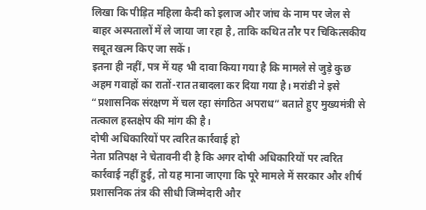लिखा कि पीड़ित महिला कैदी को इलाज और जांच के नाम पर जेल से बाहर अस्पतालों में ले जाया जा रहा है, ताकि कथित तौर पर चिकित्सकीय सबूत खत्म किए जा सकें।
इतना ही नहीं, पत्र में यह भी दावा किया गया है कि मामले से जुड़े कुछ अहम गवाहों का रातों-रात तबादला कर दिया गया है। मरांडी ने इसे “प्रशासनिक संरक्षण में चल रहा संगठित अपराध” बताते हुए मुख्यमंत्री से तत्काल हस्तक्षेप की मांग की है।
दोषी अधिकारियों पर त्वरित कार्रवाई हो
नेता प्रतिपक्ष ने चेतावनी दी है कि अगर दोषी अधिकारियों पर त्वरित कार्रवाई नहीं हुई, तो यह माना जाएगा कि पूरे मामले में सरकार और शीर्ष प्रशासनिक तंत्र की सीधी जिम्मेदारी और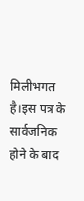मिलीभगत है।इस पत्र के सार्वजनिक होने के बाद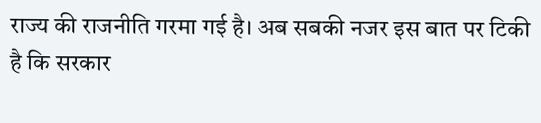राज्य की राजनीति गरमा गई है। अब सबकी नजर इस बात पर टिकी है कि सरकार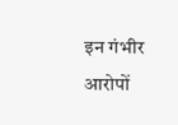इन गंभीर आरोपों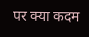पर क्या कदम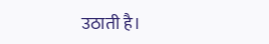उठाती है।